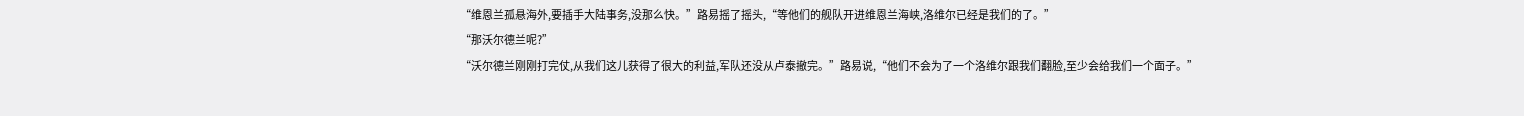“维恩兰孤悬海外,要插手大陆事务,没那么快。”路易摇了摇头,“等他们的舰队开进维恩兰海峡,洛维尔已经是我们的了。”
“那沃尔德兰呢?”
“沃尔德兰刚刚打完仗,从我们这儿获得了很大的利益,军队还没从卢泰撤完。”路易说,“他们不会为了一个洛维尔跟我们翻脸,至少会给我们一个面子。”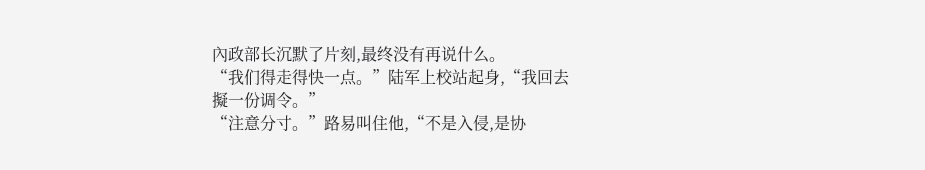內政部长沉默了片刻,最终没有再说什么。
“我们得走得快一点。”陆军上校站起身,“我回去擬一份调令。”
“注意分寸。”路易叫住他,“不是入侵,是协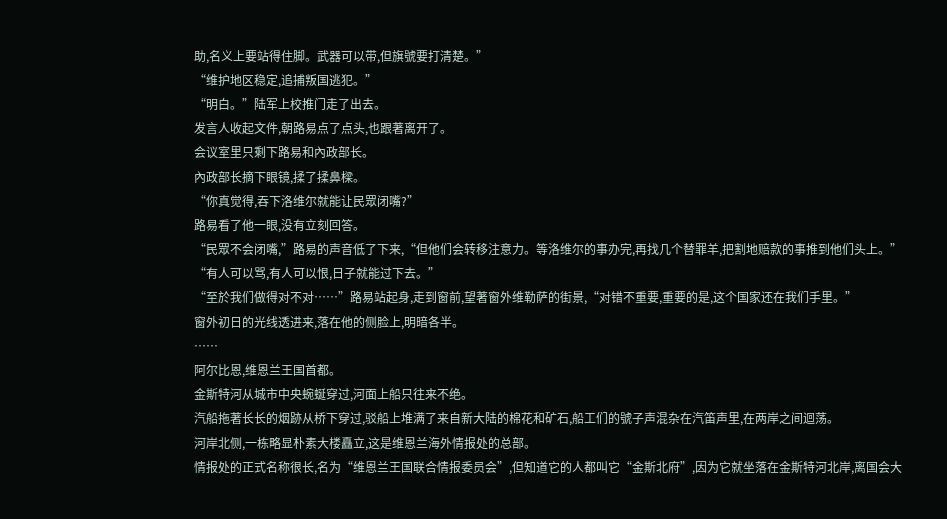助,名义上要站得住脚。武器可以带,但旗號要打清楚。”
“维护地区稳定,追捕叛国逃犯。”
“明白。”陆军上校推门走了出去。
发言人收起文件,朝路易点了点头,也跟著离开了。
会议室里只剩下路易和內政部长。
內政部长摘下眼镜,揉了揉鼻樑。
“你真觉得,吞下洛维尔就能让民眾闭嘴?”
路易看了他一眼,没有立刻回答。
“民眾不会闭嘴,”路易的声音低了下来,“但他们会转移注意力。等洛维尔的事办完,再找几个替罪羊,把割地赔款的事推到他们头上。”
“有人可以骂,有人可以恨,日子就能过下去。”
“至於我们做得对不对……”路易站起身,走到窗前,望著窗外维勒萨的街景,“对错不重要,重要的是,这个国家还在我们手里。”
窗外初日的光线透进来,落在他的侧脸上,明暗各半。
……
阿尔比恩,维恩兰王国首都。
金斯特河从城市中央蜿蜒穿过,河面上船只往来不绝。
汽船拖著长长的烟跡从桥下穿过,驳船上堆满了来自新大陆的棉花和矿石,船工们的號子声混杂在汽笛声里,在两岸之间迴荡。
河岸北侧,一栋略显朴素大楼矗立,这是维恩兰海外情报处的总部。
情报处的正式名称很长,名为“维恩兰王国联合情报委员会”,但知道它的人都叫它“金斯北府”,因为它就坐落在金斯特河北岸,离国会大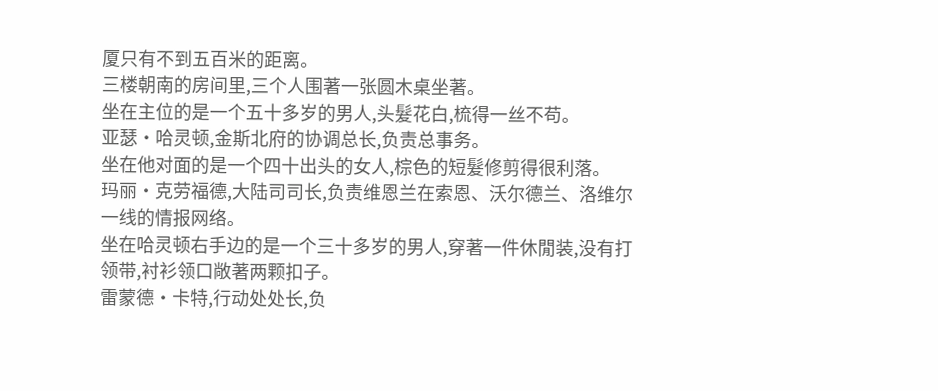厦只有不到五百米的距离。
三楼朝南的房间里,三个人围著一张圆木桌坐著。
坐在主位的是一个五十多岁的男人,头髮花白,梳得一丝不苟。
亚瑟·哈灵顿,金斯北府的协调总长,负责总事务。
坐在他对面的是一个四十出头的女人,棕色的短髮修剪得很利落。
玛丽·克劳福德,大陆司司长,负责维恩兰在索恩、沃尔德兰、洛维尔一线的情报网络。
坐在哈灵顿右手边的是一个三十多岁的男人,穿著一件休閒装,没有打领带,衬衫领口敞著两颗扣子。
雷蒙德·卡特,行动处处长,负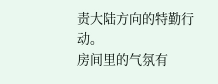责大陆方向的特勤行动。
房间里的气氛有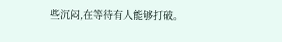些沉闷,在等待有人能够打破。